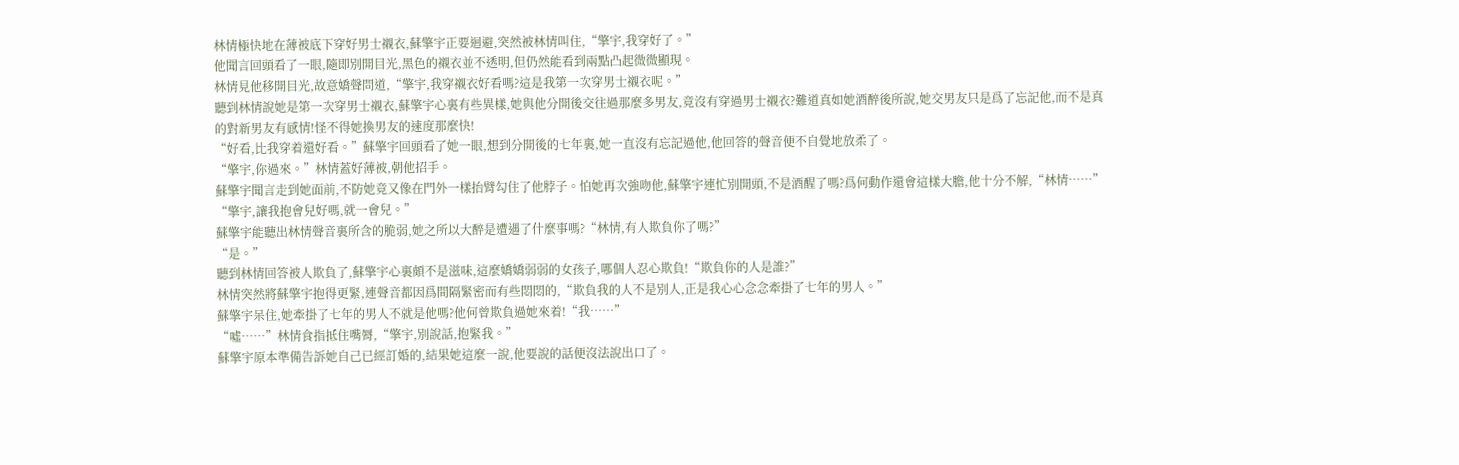林情極快地在薄被底下穿好男士襯衣,蘇擎宇正要迴避,突然被林情叫住,“擎宇,我穿好了。”
他聞言回頭看了一眼,隨即別開目光,黑色的襯衣並不透明,但仍然能看到兩點凸起微微顯現。
林情見他移開目光,故意嬌聲問道,“擎宇,我穿襯衣好看嗎?這是我第一次穿男士襯衣呢。”
聽到林情說她是第一次穿男士襯衣,蘇擎宇心裏有些異樣,她與他分開後交往過那麼多男友,竟沒有穿過男士襯衣?難道真如她酒醉後所說,她交男友只是爲了忘記他,而不是真的對新男友有感情!怪不得她換男友的速度那麼快!
“好看,比我穿着還好看。”蘇擎宇回頭看了她一眼,想到分開後的七年裏,她一直沒有忘記過他,他回答的聲音便不自覺地放柔了。
“擎宇,你過來。”林情蓋好薄被,朝他招手。
蘇擎宇聞言走到她面前,不防她竟又像在門外一樣抬臂勾住了他脖子。怕她再次強吻他,蘇擎宇連忙別開頭,不是酒醒了嗎?爲何動作還會這樣大膽,他十分不解,“林情……”
“擎宇,讓我抱會兒好嗎,就一會兒。”
蘇擎宇能聽出林情聲音裏所含的脆弱,她之所以大醉是遭遇了什麼事嗎?“林情,有人欺負你了嗎?”
“是。”
聽到林情回答被人欺負了,蘇擎宇心裏頗不是滋味,這麼嬌嬌弱弱的女孩子,哪個人忍心欺負!“欺負你的人是誰?”
林情突然將蘇擎宇抱得更緊,連聲音都因爲間隔緊密而有些悶悶的,“欺負我的人不是別人,正是我心心念念牽掛了七年的男人。”
蘇擎宇呆住,她牽掛了七年的男人不就是他嗎?他何曾欺負過她來着!“我……”
“噓……”林情食指抵住嘴脣,“擎宇,別說話,抱緊我。”
蘇擎宇原本準備告訴她自己已經訂婚的,結果她這麼一說,他要說的話便沒法說出口了。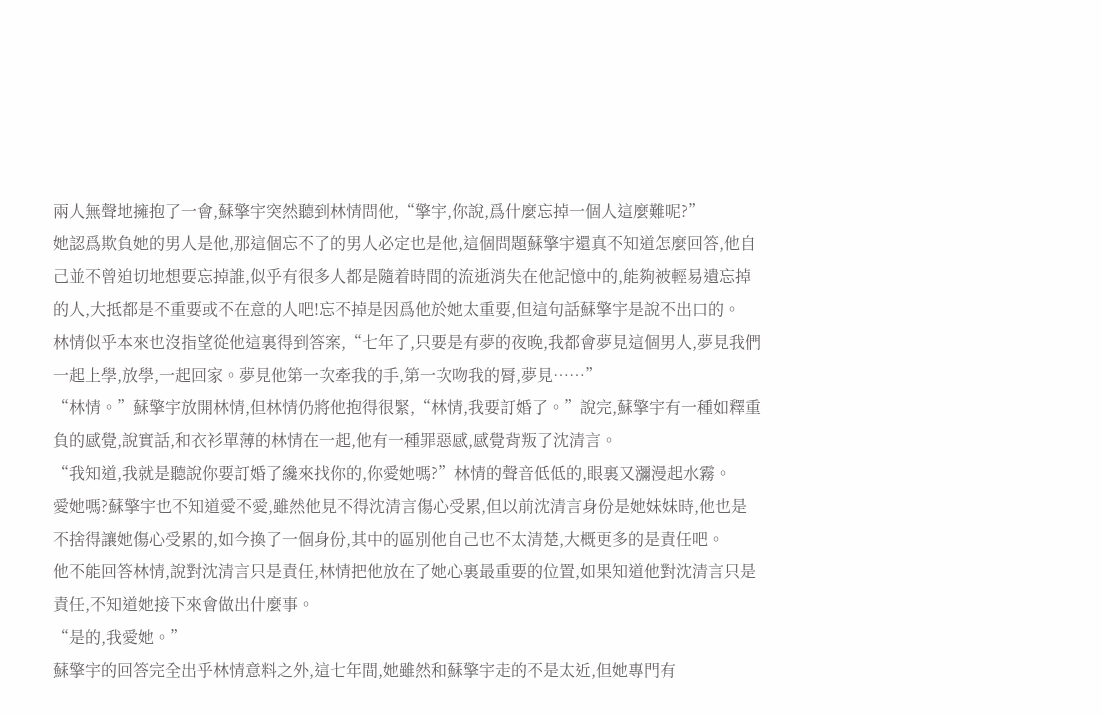兩人無聲地擁抱了一會,蘇擎宇突然聽到林情問他,“擎宇,你說,爲什麼忘掉一個人這麼難呢?”
她認爲欺負她的男人是他,那這個忘不了的男人必定也是他,這個問題蘇擎宇還真不知道怎麼回答,他自己並不曾迫切地想要忘掉誰,似乎有很多人都是隨着時間的流逝消失在他記憶中的,能夠被輕易遺忘掉的人,大抵都是不重要或不在意的人吧!忘不掉是因爲他於她太重要,但這句話蘇擎宇是說不出口的。
林情似乎本來也沒指望從他這裏得到答案,“七年了,只要是有夢的夜晚,我都會夢見這個男人,夢見我們一起上學,放學,一起回家。夢見他第一次牽我的手,第一次吻我的脣,夢見……”
“林情。”蘇擎宇放開林情,但林情仍將他抱得很緊,“林情,我要訂婚了。”說完,蘇擎宇有一種如釋重負的感覺,說實話,和衣衫單薄的林情在一起,他有一種罪惡感,感覺背叛了沈清言。
“我知道,我就是聽說你要訂婚了纔來找你的,你愛她嗎?”林情的聲音低低的,眼裏又瀰漫起水霧。
愛她嗎?蘇擎宇也不知道愛不愛,雖然他見不得沈清言傷心受累,但以前沈清言身份是她妹妹時,他也是不捨得讓她傷心受累的,如今換了一個身份,其中的區別他自己也不太清楚,大概更多的是責任吧。
他不能回答林情,說對沈清言只是責任,林情把他放在了她心裏最重要的位置,如果知道他對沈清言只是責任,不知道她接下來會做出什麼事。
“是的,我愛她。”
蘇擎宇的回答完全出乎林情意料之外,這七年間,她雖然和蘇擎宇走的不是太近,但她專門有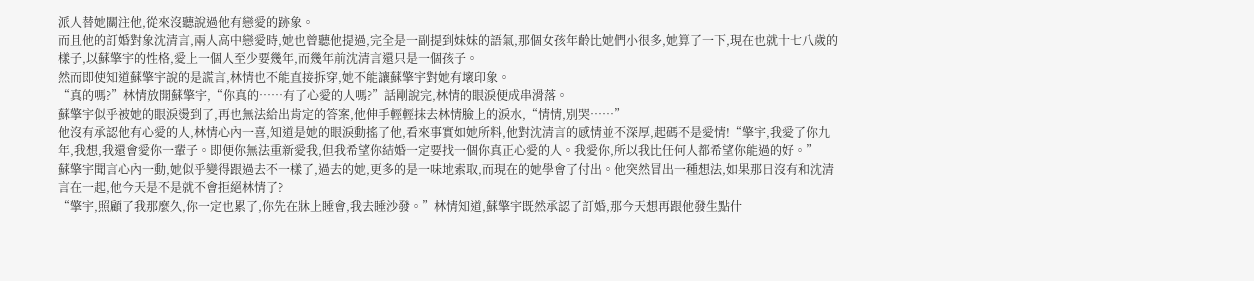派人替她關注他,從來沒聽說過他有戀愛的跡象。
而且他的訂婚對象沈清言,兩人高中戀愛時,她也曾聽他提過,完全是一副提到妹妹的語氣,那個女孩年齡比她們小很多,她算了一下,現在也就十七八歲的樣子,以蘇擎宇的性格,愛上一個人至少要幾年,而幾年前沈清言還只是一個孩子。
然而即使知道蘇擎宇說的是謊言,林情也不能直接拆穿,她不能讓蘇擎宇對她有壞印象。
“真的嗎?”林情放開蘇擎宇,“你真的……有了心愛的人嗎?”話剛說完,林情的眼淚便成串滑落。
蘇擎宇似乎被她的眼淚燙到了,再也無法給出肯定的答案,他伸手輕輕抹去林情臉上的淚水,“情情,別哭……”
他沒有承認他有心愛的人,林情心內一喜,知道是她的眼淚動搖了他,看來事實如她所料,他對沈清言的感情並不深厚,起碼不是愛情!“擎宇,我愛了你九年,我想,我還會愛你一輩子。即便你無法重新愛我,但我希望你結婚一定要找一個你真正心愛的人。我愛你,所以我比任何人都希望你能過的好。”
蘇擎宇聞言心內一動,她似乎變得跟過去不一樣了,過去的她,更多的是一味地索取,而現在的她學會了付出。他突然冒出一種想法,如果那日沒有和沈清言在一起,他今天是不是就不會拒絕林情了?
“擎宇,照顧了我那麼久,你一定也累了,你先在牀上睡會,我去睡沙發。”林情知道,蘇擎宇既然承認了訂婚,那今天想再跟他發生點什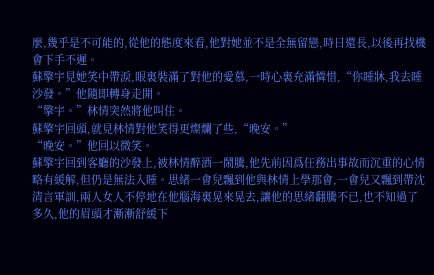麼,幾乎是不可能的,從他的態度來看,他對她並不是全無留戀,時日還長,以後再找機會下手不遲。
蘇擎宇見她笑中帶淚,眼裏裝滿了對他的愛慕,一時心裏充滿憐惜,“你睡牀,我去睡沙發。”他隨即轉身走開。
“擎宇。”林情突然將他叫住。
蘇擎宇回頭,就見林情對他笑得更燦爛了些,“晚安。”
“晚安。”他回以微笑。
蘇擎宇回到客廳的沙發上,被林情醉酒一鬧騰,他先前因爲任務出事故而沉重的心情略有緩解,但仍是無法入睡。思緒一會兒飄到他與林情上學那會,一會兒又飄到帶沈清言軍訓,兩人女人不停地在他腦海裏晃來晃去,讓他的思緒翻騰不已,也不知過了多久,他的眉頭才漸漸舒緩下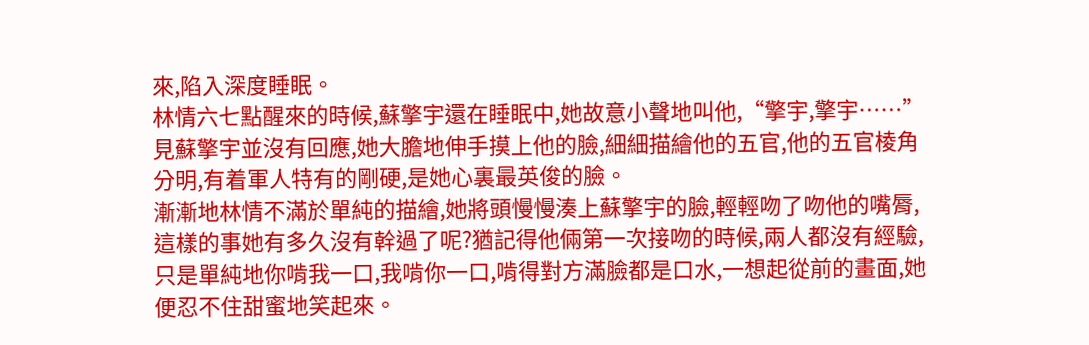來,陷入深度睡眠。
林情六七點醒來的時候,蘇擎宇還在睡眠中,她故意小聲地叫他,“擎宇,擎宇……”
見蘇擎宇並沒有回應,她大膽地伸手摸上他的臉,細細描繪他的五官,他的五官棱角分明,有着軍人特有的剛硬,是她心裏最英俊的臉。
漸漸地林情不滿於單純的描繪,她將頭慢慢湊上蘇擎宇的臉,輕輕吻了吻他的嘴脣,這樣的事她有多久沒有幹過了呢?猶記得他倆第一次接吻的時候,兩人都沒有經驗,只是單純地你啃我一口,我啃你一口,啃得對方滿臉都是口水,一想起從前的畫面,她便忍不住甜蜜地笑起來。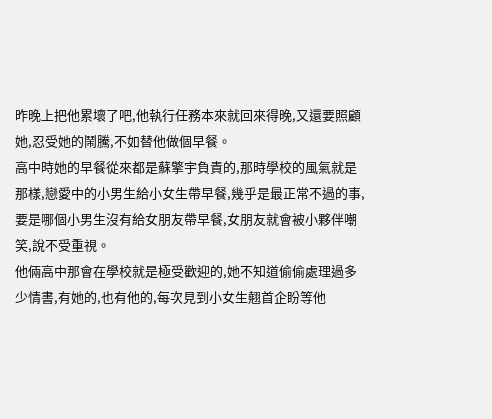昨晚上把他累壞了吧,他執行任務本來就回來得晚,又還要照顧她,忍受她的鬧騰,不如替他做個早餐。
高中時她的早餐從來都是蘇擎宇負責的,那時學校的風氣就是那樣,戀愛中的小男生給小女生帶早餐,幾乎是最正常不過的事,要是哪個小男生沒有給女朋友帶早餐,女朋友就會被小夥伴嘲笑,說不受重視。
他倆高中那會在學校就是極受歡迎的,她不知道偷偷處理過多少情書,有她的,也有他的,每次見到小女生翹首企盼等他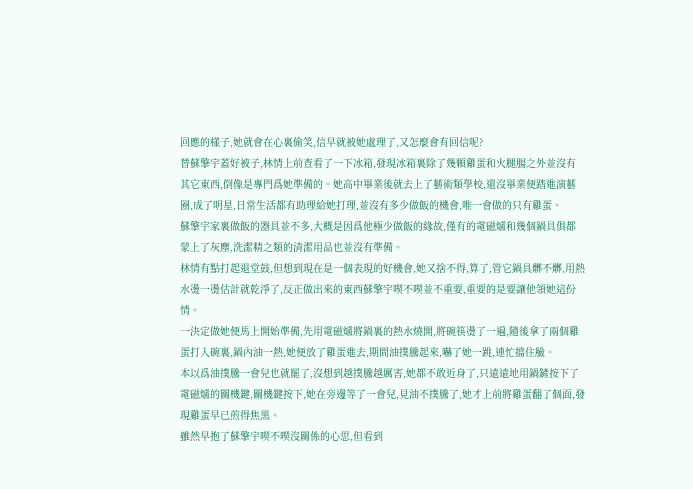回應的樣子,她就會在心裏偷笑,信早就被她處理了,又怎麼會有回信呢?
替蘇擎宇蓋好被子,林情上前查看了一下冰箱,發現冰箱裏除了幾顆雞蛋和火腿腸之外並沒有其它東西,倒像是專門爲她準備的。她高中畢業後就去上了藝術類學校,還沒畢業便踏進演藝圈,成了明星,日常生活都有助理給她打理,並沒有多少做飯的機會,唯一會做的只有雞蛋。
蘇擎宇家裏做飯的器具並不多,大概是因爲他極少做飯的緣故,僅有的電磁爐和幾個鍋具俱都蒙上了灰塵,洗潔精之類的清潔用品也並沒有準備。
林情有點打起退堂鼓,但想到現在是一個表現的好機會,她又捨不得,算了,管它鍋具髒不髒,用熱水燙一燙估計就乾淨了,反正做出來的東西蘇擎宇喫不喫並不重要,重要的是要讓他領她這份情。
一決定做她便馬上開始準備,先用電磁爐將鍋裏的熱水燒開,將碗筷燙了一遍,隨後拿了兩個雞蛋打入碗裏,鍋內油一熱,她便放了雞蛋進去,期間油撲騰起來,嚇了她一跳,連忙擋住臉。
本以爲油撲騰一會兒也就罷了,沒想到越撲騰越厲害,她都不敢近身了,只遠遠地用鍋鏟按下了電磁爐的關機鍵,關機鍵按下,她在旁邊等了一會兒,見油不撲騰了,她才上前將雞蛋翻了個面,發現雞蛋早已煎得焦黑。
雖然早抱了蘇擎宇喫不喫沒關係的心思,但看到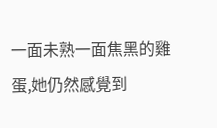一面未熟一面焦黑的雞蛋,她仍然感覺到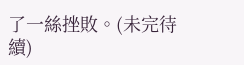了一絲挫敗。(未完待續)